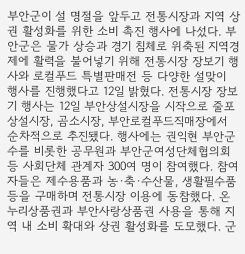부안군이 설 명절을 앞두고 전통시장과 지역 상권 활성화를 위한 소비 촉진 행사에 나섰다. 부안군은 물가 상승과 경기 침체로 위축된 지역경제에 활력을 불어넣기 위해 전통시장 장보기 행사와 로컬푸드 특별판매전 등 다양한 설맞이 행사를 진행했다고 12일 밝혔다. 전통시장 장보기 행사는 12일 부안상설시장을 시작으로 줄포상설시장, 곰소시장, 부안로컬푸드직매장에서 순차적으로 추진됐다. 행사에는 권익현 부안군수를 비롯한 공무원과 부안군여성단체협의회 등 사회단체 관계자 300여 명이 참여했다. 참여자들은 제수용품과 농·축·수산물, 생활필수품 등을 구매하며 전통시장 이용에 동참했다. 온누리상품권과 부안사랑상품권 사용을 통해 지역 내 소비 확대와 상권 활성화를 도모했다. 군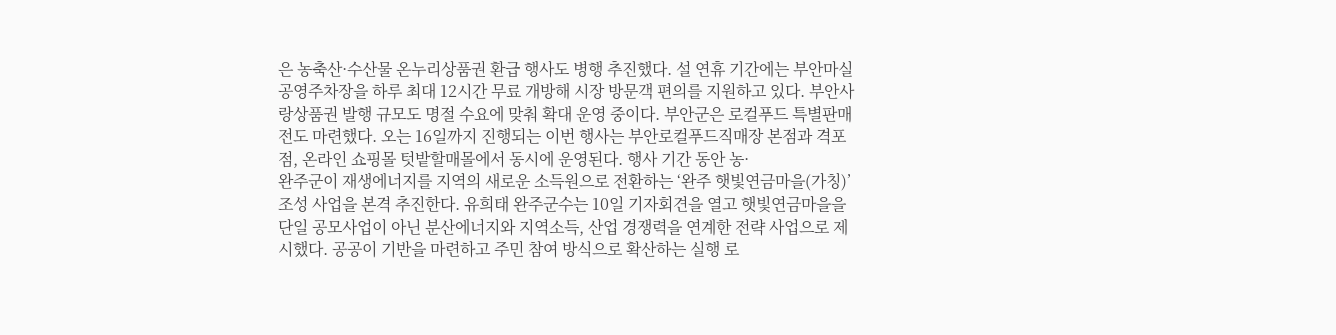은 농축산·수산물 온누리상품권 환급 행사도 병행 추진했다. 설 연휴 기간에는 부안마실공영주차장을 하루 최대 12시간 무료 개방해 시장 방문객 편의를 지원하고 있다. 부안사랑상품권 발행 규모도 명절 수요에 맞춰 확대 운영 중이다. 부안군은 로컬푸드 특별판매전도 마련했다. 오는 16일까지 진행되는 이번 행사는 부안로컬푸드직매장 본점과 격포점, 온라인 쇼핑몰 텃밭할매몰에서 동시에 운영된다. 행사 기간 동안 농·
완주군이 재생에너지를 지역의 새로운 소득원으로 전환하는 ‘완주 햇빛연금마을(가칭)’ 조성 사업을 본격 추진한다. 유희태 완주군수는 10일 기자회견을 열고 햇빛연금마을을 단일 공모사업이 아닌 분산에너지와 지역소득, 산업 경쟁력을 연계한 전략 사업으로 제시했다. 공공이 기반을 마련하고 주민 참여 방식으로 확산하는 실행 로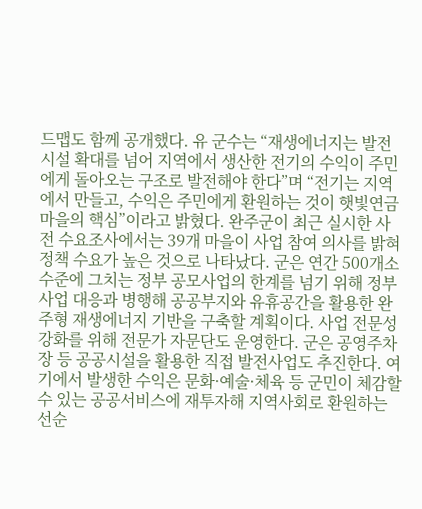드맵도 함께 공개했다. 유 군수는 “재생에너지는 발전시설 확대를 넘어 지역에서 생산한 전기의 수익이 주민에게 돌아오는 구조로 발전해야 한다”며 “전기는 지역에서 만들고, 수익은 주민에게 환원하는 것이 햇빛연금마을의 핵심”이라고 밝혔다. 완주군이 최근 실시한 사전 수요조사에서는 39개 마을이 사업 참여 의사를 밝혀 정책 수요가 높은 것으로 나타났다. 군은 연간 500개소 수준에 그치는 정부 공모사업의 한계를 넘기 위해 정부 사업 대응과 병행해 공공부지와 유휴공간을 활용한 완주형 재생에너지 기반을 구축할 계획이다. 사업 전문성 강화를 위해 전문가 자문단도 운영한다. 군은 공영주차장 등 공공시설을 활용한 직접 발전사업도 추진한다. 여기에서 발생한 수익은 문화·예술·체육 등 군민이 체감할 수 있는 공공서비스에 재투자해 지역사회로 환원하는 선순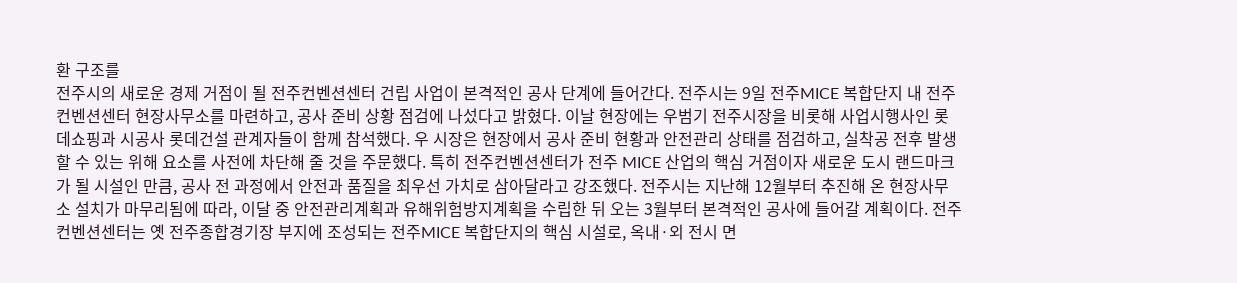환 구조를
전주시의 새로운 경제 거점이 될 전주컨벤션센터 건립 사업이 본격적인 공사 단계에 들어간다. 전주시는 9일 전주MICE 복합단지 내 전주컨벤션센터 현장사무소를 마련하고, 공사 준비 상황 점검에 나섰다고 밝혔다. 이날 현장에는 우범기 전주시장을 비롯해 사업시행사인 롯데쇼핑과 시공사 롯데건설 관계자들이 함께 참석했다. 우 시장은 현장에서 공사 준비 현황과 안전관리 상태를 점검하고, 실착공 전후 발생할 수 있는 위해 요소를 사전에 차단해 줄 것을 주문했다. 특히 전주컨벤션센터가 전주 MICE 산업의 핵심 거점이자 새로운 도시 랜드마크가 될 시설인 만큼, 공사 전 과정에서 안전과 품질을 최우선 가치로 삼아달라고 강조했다. 전주시는 지난해 12월부터 추진해 온 현장사무소 설치가 마무리됨에 따라, 이달 중 안전관리계획과 유해위험방지계획을 수립한 뒤 오는 3월부터 본격적인 공사에 들어갈 계획이다. 전주컨벤션센터는 옛 전주종합경기장 부지에 조성되는 전주MICE 복합단지의 핵심 시설로, 옥내·외 전시 면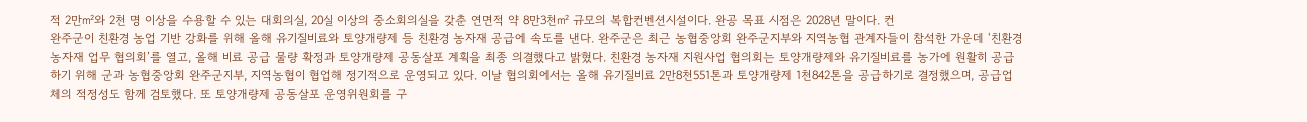적 2만㎡와 2천 명 이상을 수용할 수 있는 대회의실, 20실 이상의 중소회의실을 갖춘 연면적 약 8만3천㎡ 규모의 복합컨벤션시설이다. 완공 목표 시점은 2028년 말이다. 컨
완주군이 친환경 농업 기반 강화를 위해 올해 유기질비료와 토양개량제 등 친환경 농자재 공급에 속도를 낸다. 완주군은 최근 농협중앙회 완주군지부와 지역농협 관계자들이 참석한 가운데 ‘친환경 농자재 업무 협의회’를 열고, 올해 비료 공급 물량 확정과 토양개량제 공동살포 계획을 최종 의결했다고 밝혔다. 친환경 농자재 지원사업 협의회는 토양개량제와 유기질비료를 농가에 원활히 공급하기 위해 군과 농협중앙회 완주군지부, 지역농협이 협업해 정기적으로 운영되고 있다. 이날 협의회에서는 올해 유기질비료 2만8천551톤과 토양개량제 1천842톤을 공급하기로 결정했으며, 공급업체의 적정성도 함께 검토했다. 또 토양개량제 공동살포 운영위원회를 구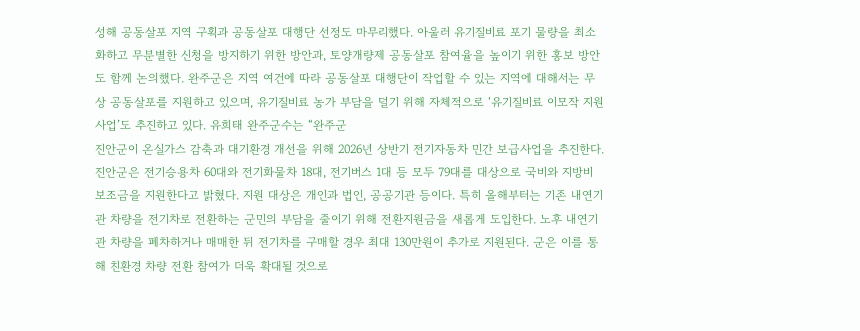성해 공동살포 지역 구획과 공동살포 대행단 선정도 마무리했다. 아울러 유기질비료 포기 물량을 최소화하고 무분별한 신청을 방지하기 위한 방안과, 토양개량제 공동살포 참여율을 높이기 위한 홍보 방안도 함께 논의했다. 완주군은 지역 여건에 따라 공동살포 대행단이 작업할 수 있는 지역에 대해서는 무상 공동살포를 지원하고 있으며, 유기질비료 농가 부담을 덜기 위해 자체적으로 ‘유기질비료 이모작 지원사업’도 추진하고 있다. 유희태 완주군수는 “완주군
진안군이 온실가스 감축과 대기환경 개선을 위해 2026년 상반기 전기자동차 민간 보급사업을 추진한다. 진안군은 전기승용차 60대와 전기화물차 18대, 전기버스 1대 등 모두 79대를 대상으로 국비와 지방비 보조금을 지원한다고 밝혔다. 지원 대상은 개인과 법인, 공공기관 등이다. 특히 올해부터는 기존 내연기관 차량을 전기차로 전환하는 군민의 부담을 줄이기 위해 전환지원금을 새롭게 도입한다. 노후 내연기관 차량을 폐차하거나 매매한 뒤 전기차를 구매할 경우 최대 130만원이 추가로 지원된다. 군은 이를 통해 친환경 차량 전환 참여가 더욱 확대될 것으로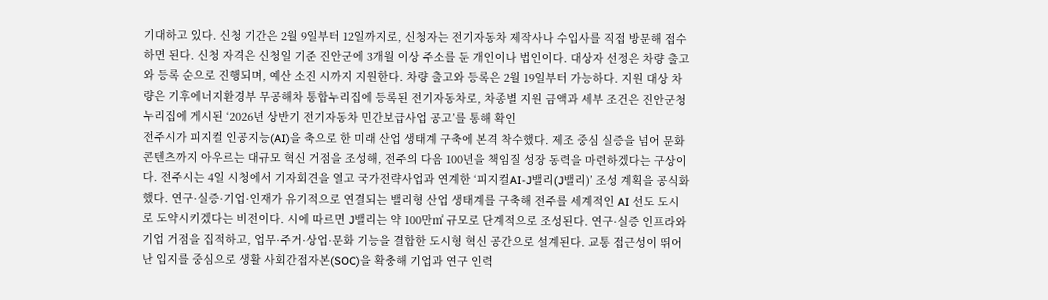기대하고 있다. 신청 기간은 2월 9일부터 12일까지로, 신청자는 전기자동차 제작사나 수입사를 직접 방문해 접수하면 된다. 신청 자격은 신청일 기준 진안군에 3개월 이상 주소를 둔 개인이나 법인이다. 대상자 선정은 차량 출고와 등록 순으로 진행되며, 예산 소진 시까지 지원한다. 차량 출고와 등록은 2월 19일부터 가능하다. 지원 대상 차량은 기후에너지환경부 무공해차 통합누리집에 등록된 전기자동차로, 차종별 지원 금액과 세부 조건은 진안군청 누리집에 게시된 ‘2026년 상반기 전기자동차 민간보급사업 공고’를 통해 확인
전주시가 피지컬 인공지능(AI)을 축으로 한 미래 산업 생태계 구축에 본격 착수했다. 제조 중심 실증을 넘어 문화 콘텐츠까지 아우르는 대규모 혁신 거점을 조성해, 전주의 다음 100년을 책임질 성장 동력을 마련하겠다는 구상이다. 전주시는 4일 시청에서 기자회견을 열고 국가전략사업과 연계한 ‘피지컬AI-J밸리(J밸리)’ 조성 계획을 공식화했다. 연구·실증·기업·인재가 유기적으로 연결되는 밸리형 산업 생태계를 구축해 전주를 세계적인 AI 선도 도시로 도약시키겠다는 비전이다. 시에 따르면 J밸리는 약 100만㎡ 규모로 단계적으로 조성된다. 연구·실증 인프라와 기업 거점을 집적하고, 업무·주거·상업·문화 기능을 결합한 도시형 혁신 공간으로 설계된다. 교통 접근성이 뛰어난 입지를 중심으로 생활 사회간접자본(SOC)을 확충해 기업과 연구 인력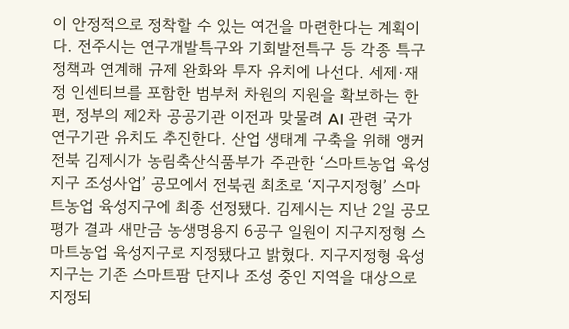이 안정적으로 정착할 수 있는 여건을 마련한다는 계획이다. 전주시는 연구개발특구와 기회발전특구 등 각종 특구 정책과 연계해 규제 완화와 투자 유치에 나선다. 세제·재정 인센티브를 포함한 범부처 차원의 지원을 확보하는 한편, 정부의 제2차 공공기관 이전과 맞물려 AI 관련 국가 연구기관 유치도 추진한다. 산업 생태계 구축을 위해 앵커
전북 김제시가 농림축산식품부가 주관한 ‘스마트농업 육성지구 조성사업’ 공모에서 전북권 최초로 ‘지구지정형’ 스마트농업 육성지구에 최종 선정됐다. 김제시는 지난 2일 공모 평가 결과 새만금 농생명용지 6공구 일원이 지구지정형 스마트농업 육성지구로 지정됐다고 밝혔다. 지구지정형 육성지구는 기존 스마트팜 단지나 조성 중인 지역을 대상으로 지정되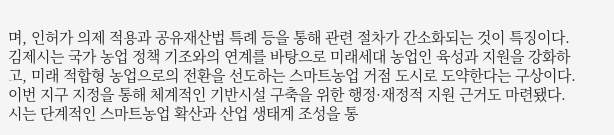며, 인허가 의제 적용과 공유재산법 특례 등을 통해 관련 절차가 간소화되는 것이 특징이다. 김제시는 국가 농업 정책 기조와의 연계를 바탕으로 미래세대 농업인 육성과 지원을 강화하고, 미래 적합형 농업으로의 전환을 선도하는 스마트농업 거점 도시로 도약한다는 구상이다. 이번 지구 지정을 통해 체계적인 기반시설 구축을 위한 행정·재정적 지원 근거도 마련됐다. 시는 단계적인 스마트농업 확산과 산업 생태계 조성을 통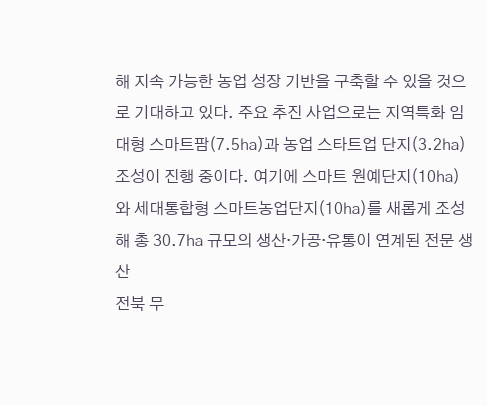해 지속 가능한 농업 성장 기반을 구축할 수 있을 것으로 기대하고 있다. 주요 추진 사업으로는 지역특화 임대형 스마트팜(7.5㏊)과 농업 스타트업 단지(3.2㏊) 조성이 진행 중이다. 여기에 스마트 원예단지(10㏊)와 세대통합형 스마트농업단지(10㏊)를 새롭게 조성해 총 30.7㏊ 규모의 생산·가공·유통이 연계된 전문 생산
전북 무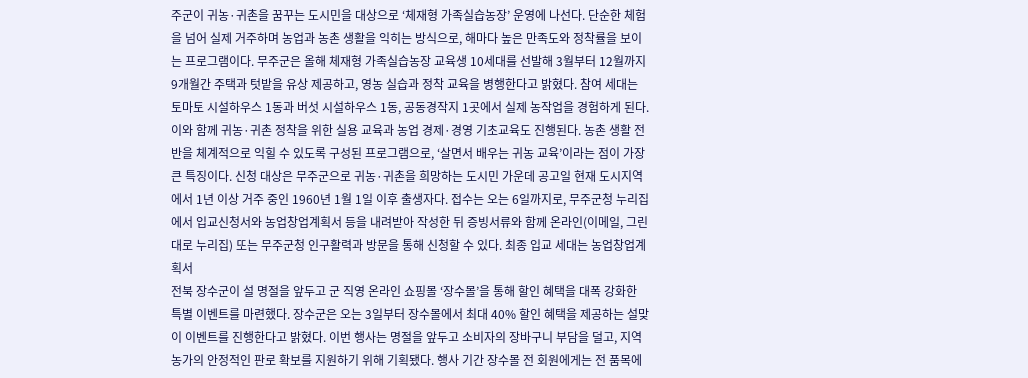주군이 귀농·귀촌을 꿈꾸는 도시민을 대상으로 ‘체재형 가족실습농장’ 운영에 나선다. 단순한 체험을 넘어 실제 거주하며 농업과 농촌 생활을 익히는 방식으로, 해마다 높은 만족도와 정착률을 보이는 프로그램이다. 무주군은 올해 체재형 가족실습농장 교육생 10세대를 선발해 3월부터 12월까지 9개월간 주택과 텃밭을 유상 제공하고, 영농 실습과 정착 교육을 병행한다고 밝혔다. 참여 세대는 토마토 시설하우스 1동과 버섯 시설하우스 1동, 공동경작지 1곳에서 실제 농작업을 경험하게 된다. 이와 함께 귀농·귀촌 정착을 위한 실용 교육과 농업 경제·경영 기초교육도 진행된다. 농촌 생활 전반을 체계적으로 익힐 수 있도록 구성된 프로그램으로, ‘살면서 배우는 귀농 교육’이라는 점이 가장 큰 특징이다. 신청 대상은 무주군으로 귀농·귀촌을 희망하는 도시민 가운데 공고일 현재 도시지역에서 1년 이상 거주 중인 1960년 1월 1일 이후 출생자다. 접수는 오는 6일까지로, 무주군청 누리집에서 입교신청서와 농업창업계획서 등을 내려받아 작성한 뒤 증빙서류와 함께 온라인(이메일, 그린대로 누리집) 또는 무주군청 인구활력과 방문을 통해 신청할 수 있다. 최종 입교 세대는 농업창업계획서
전북 장수군이 설 명절을 앞두고 군 직영 온라인 쇼핑몰 ‘장수몰’을 통해 할인 혜택을 대폭 강화한 특별 이벤트를 마련했다. 장수군은 오는 3일부터 장수몰에서 최대 40% 할인 혜택을 제공하는 설맞이 이벤트를 진행한다고 밝혔다. 이번 행사는 명절을 앞두고 소비자의 장바구니 부담을 덜고, 지역 농가의 안정적인 판로 확보를 지원하기 위해 기획됐다. 행사 기간 장수몰 전 회원에게는 전 품목에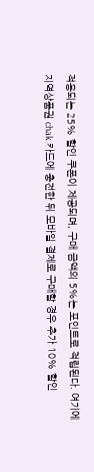적용되는 25% 할인 쿠폰이 제공되며, 구매 금액의 5%는 포인트로 적립된다. 여기에 지역상품권 chak 카드에 충전한 뒤 모바일 결제로 구매할 경우 추가 10% 할인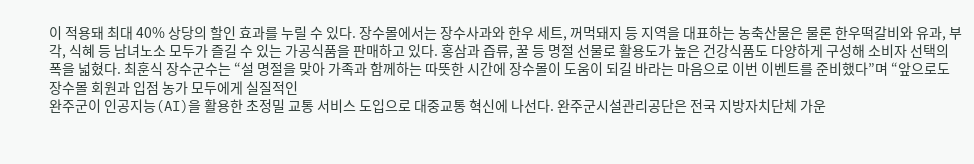이 적용돼 최대 40% 상당의 할인 효과를 누릴 수 있다. 장수몰에서는 장수사과와 한우 세트, 꺼먹돼지 등 지역을 대표하는 농축산물은 물론 한우떡갈비와 유과, 부각, 식혜 등 남녀노소 모두가 즐길 수 있는 가공식품을 판매하고 있다. 홍삼과 즙류, 꿀 등 명절 선물로 활용도가 높은 건강식품도 다양하게 구성해 소비자 선택의 폭을 넓혔다. 최훈식 장수군수는 “설 명절을 맞아 가족과 함께하는 따뜻한 시간에 장수몰이 도움이 되길 바라는 마음으로 이번 이벤트를 준비했다”며 “앞으로도 장수몰 회원과 입점 농가 모두에게 실질적인
완주군이 인공지능(AI)을 활용한 초정밀 교통 서비스 도입으로 대중교통 혁신에 나선다. 완주군시설관리공단은 전국 지방자치단체 가운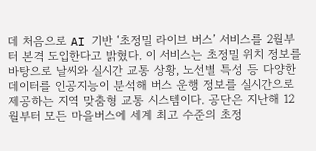데 처음으로 AI 기반 ‘초정밀 라이브 버스’ 서비스를 2월부터 본격 도입한다고 밝혔다. 이 서비스는 초정밀 위치 정보를 바탕으로 날씨와 실시간 교통 상황, 노선별 특성 등 다양한 데이터를 인공지능이 분석해 버스 운행 정보를 실시간으로 제공하는 지역 맞춤형 교통 시스템이다. 공단은 지난해 12월부터 모든 마을버스에 세계 최고 수준의 초정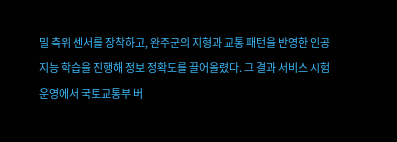밀 측위 센서를 장착하고, 완주군의 지형과 교통 패턴을 반영한 인공지능 학습을 진행해 정보 정확도를 끌어올렸다. 그 결과 서비스 시험 운영에서 국토교통부 버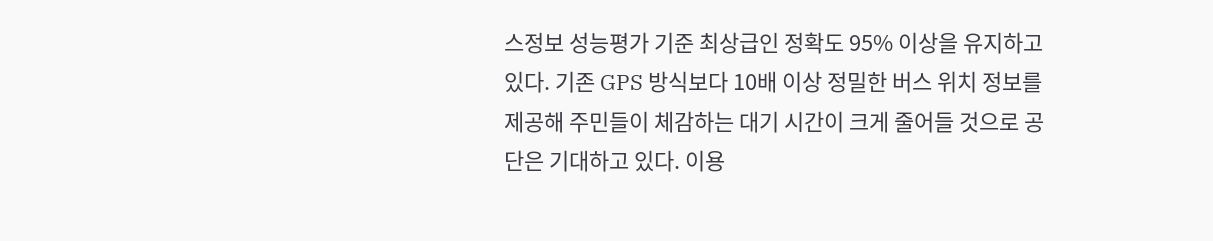스정보 성능평가 기준 최상급인 정확도 95% 이상을 유지하고 있다. 기존 GPS 방식보다 10배 이상 정밀한 버스 위치 정보를 제공해 주민들이 체감하는 대기 시간이 크게 줄어들 것으로 공단은 기대하고 있다. 이용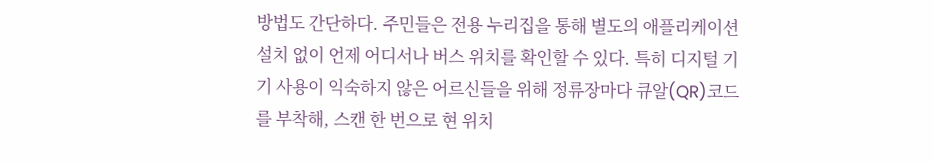방법도 간단하다. 주민들은 전용 누리집을 통해 별도의 애플리케이션 설치 없이 언제 어디서나 버스 위치를 확인할 수 있다. 특히 디지털 기기 사용이 익숙하지 않은 어르신들을 위해 정류장마다 큐알(QR)코드를 부착해, 스캔 한 번으로 현 위치